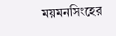ময়মনসিংহের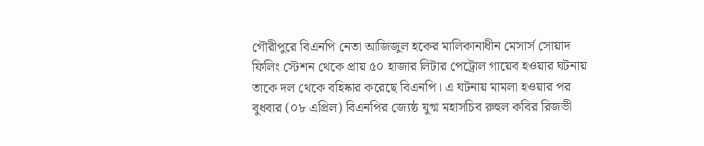গৌরীপুরে বিএনপি নেতা আজিজুল হকের মালিকানাধীন মেসার্স সোয়াদ ফিলিং স্টেশন থেকে প্রায় ৫০ হাজার লিটার পেট্রোল গায়েব হওয়ার ঘটনায় তাকে দল থেকে বহিষ্কার করেছে বিএনপি। এ ঘটনায় মামলা হওয়ার পর বুধবার (০৮ এপ্রিল) বিএনপির জ্যেষ্ঠ যুগ্ম মহাসচিব রুহুল কবির রিজভী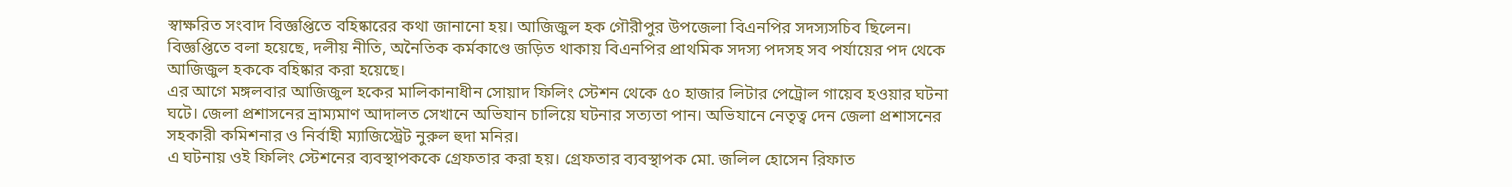স্বাক্ষরিত সংবাদ বিজ্ঞপ্তিতে বহিষ্কারের কথা জানানো হয়। আজিজুল হক গৌরীপুর উপজেলা বিএনপির সদস্যসচিব ছিলেন।
বিজ্ঞপ্তিতে বলা হয়েছে, দলীয় নীতি, অনৈতিক কর্মকাণ্ডে জড়িত থাকায় বিএনপির প্রাথমিক সদস্য পদসহ সব পর্যায়ের পদ থেকে আজিজুল হককে বহিষ্কার করা হয়েছে।
এর আগে মঙ্গলবার আজিজুল হকের মালিকানাধীন সোয়াদ ফিলিং স্টেশন থেকে ৫০ হাজার লিটার পেট্রোল গায়েব হওয়ার ঘটনা ঘটে। জেলা প্রশাসনের ভ্রাম্যমাণ আদালত সেখানে অভিযান চালিয়ে ঘটনার সত্যতা পান। অভিযানে নেতৃত্ব দেন জেলা প্রশাসনের সহকারী কমিশনার ও নির্বাহী ম্যাজিস্ট্রেট নুরুল হুদা মনির।
এ ঘটনায় ওই ফিলিং স্টেশনের ব্যবস্থাপককে গ্রেফতার করা হয়। গ্রেফতার ব্যবস্থাপক মো. জলিল হোসেন রিফাত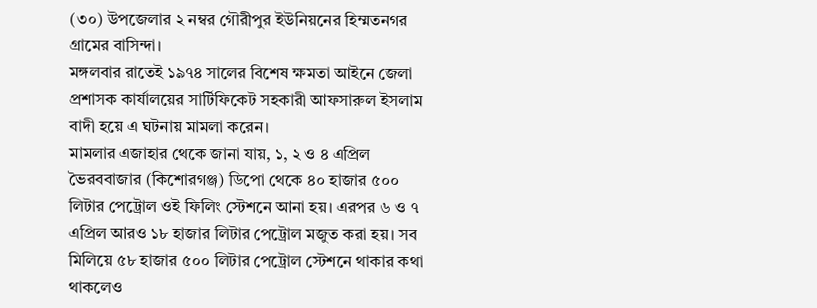(৩০) উপজেলার ২ নম্বর গৌরীপুর ইউনিয়নের হিম্মতনগর গ্রামের বাসিন্দা।
মঙ্গলবার রাতেই ১৯৭৪ সালের বিশেষ ক্ষমতা আইনে জেলা প্রশাসক কার্যালয়ের সার্টিফিকেট সহকারী আফসারুল ইসলাম বাদী হয়ে এ ঘটনায় মামলা করেন।
মামলার এজাহার থেকে জানা যায়, ১, ২ ও ৪ এপ্রিল ভৈরববাজার (কিশোরগঞ্জ) ডিপো থেকে ৪০ হাজার ৫০০ লিটার পেট্রোল ওই ফিলিং স্টেশনে আনা হয়। এরপর ৬ ও ৭ এপ্রিল আরও ১৮ হাজার লিটার পেট্রোল মজুত করা হয়। সব মিলিয়ে ৫৮ হাজার ৫০০ লিটার পেট্রোল স্টেশনে থাকার কথা থাকলেও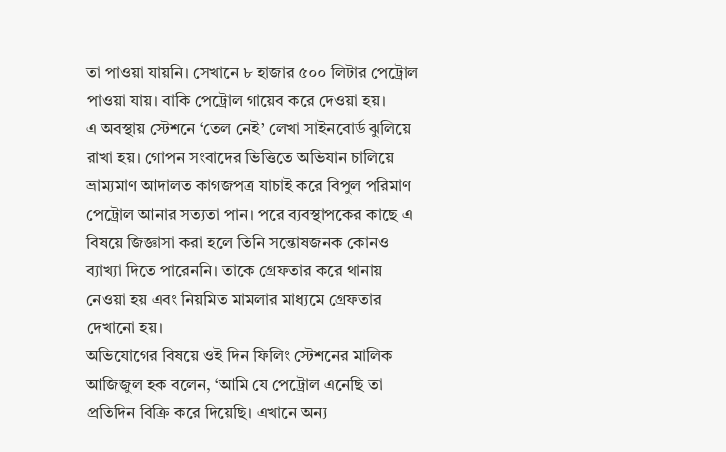তা পাওয়া যায়নি। সেখানে ৮ হাজার ৫০০ লিটার পেট্রোল পাওয়া যায়। বাকি পেট্রোল গায়েব করে দেওয়া হয়।
এ অবস্থায় স্টেশনে ‘তেল নেই’ লেখা সাইনবোর্ড ঝুলিয়ে রাখা হয়। গোপন সংবাদের ভিত্তিতে অভিযান চালিয়ে ভ্রাম্যমাণ আদালত কাগজপত্র যাচাই করে বিপুল পরিমাণ পেট্রোল আনার সত্যতা পান। পরে ব্যবস্থাপকের কাছে এ বিষয়ে জিজ্ঞাসা করা হলে তিনি সন্তোষজনক কোনও ব্যাখ্যা দিতে পারেননি। তাকে গ্রেফতার করে থানায় নেওয়া হয় এবং নিয়মিত মামলার মাধ্যমে গ্রেফতার দেখানো হয়।
অভিযোগের বিষয়ে ওই দিন ফিলিং স্টেশনের মালিক আজিজুল হক বলেন, ‘আমি যে পেট্রোল এনেছি তা প্রতিদিন বিক্রি করে দিয়েছি। এখানে অন্য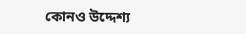কোনও উদ্দেশ্য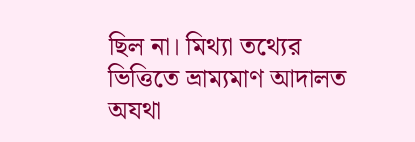ছিল না। মিথ্যা তথ্যের ভিত্তিতে ভ্রাম্যমাণ আদালত অযথা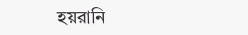হয়রানি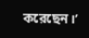করেছেন।’